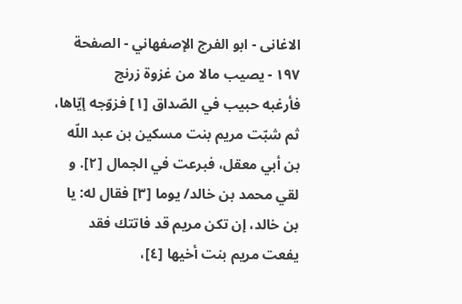الاغانی - ابو الفرج الإصفهاني - الصفحة ١٩٧ - يصيب مالا من غزوة زرنج
فأرغبه حبيب في الصّداق [١] فزوّجه إيّاها، ثم شبّت مريم بنت مسكين بن عبد اللّه بن أبي معقل، فبرعت في الجمال [٢]. و لقي محمد بن خالد/ يوما [٣] فقال له: يا بن خالد، إن تكن مريم قد فاتتك فقد يفعت مريم بنت أخيها [٤]،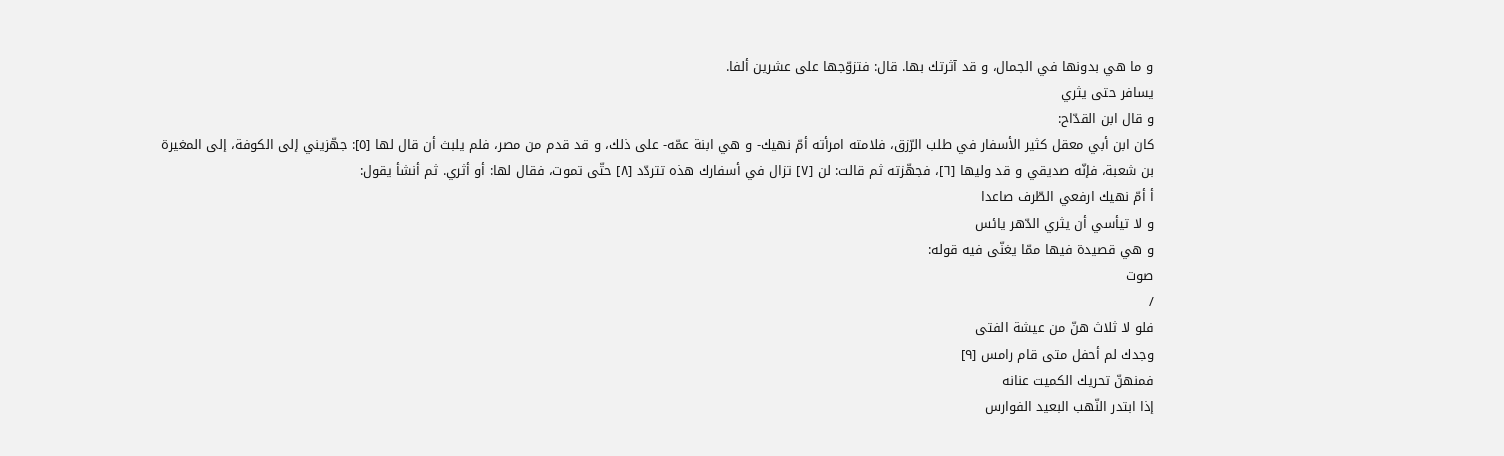و ما هي بدونها في الجمال، و قد آثرتك بها. قال: فتزوّجها على عشرين ألفا.
يسافر حتى يثري
و قال ابن القدّاح:
كان ابن أبي معقل كثير الأسفار في طلب الرّزق، فلامته امرأته أمّ نهيك- و هي ابنة عمّه- على ذلك، و قد قدم من مصر، فلم يلبث أن قال لها [٥]: جهّزيني إلى الكوفة، إلى المغيرة بن شعبة، فإنّه صديقي و قد وليها [٦]، فجهّزته ثم قالت: لن [٧] تزال في أسفارك هذه تتردّد [٨] حتّى تموت، فقال لها: أو أثري. ثم أنشأ يقول:
أ أمّ نهيك ارفعي الطّرف صاعدا
و لا تيأسي أن يثري الدّهر يائس
و هي قصيدة فيها ممّا يغنّى فيه قوله:
صوت
/
فلو لا ثلاث هنّ من عيشة الفتى
وجدك لم أحفل متى قام رامس [٩]
فمنهنّ تحريك الكميت عنانه
إذا ابتدر النّهب البعيد الفوارس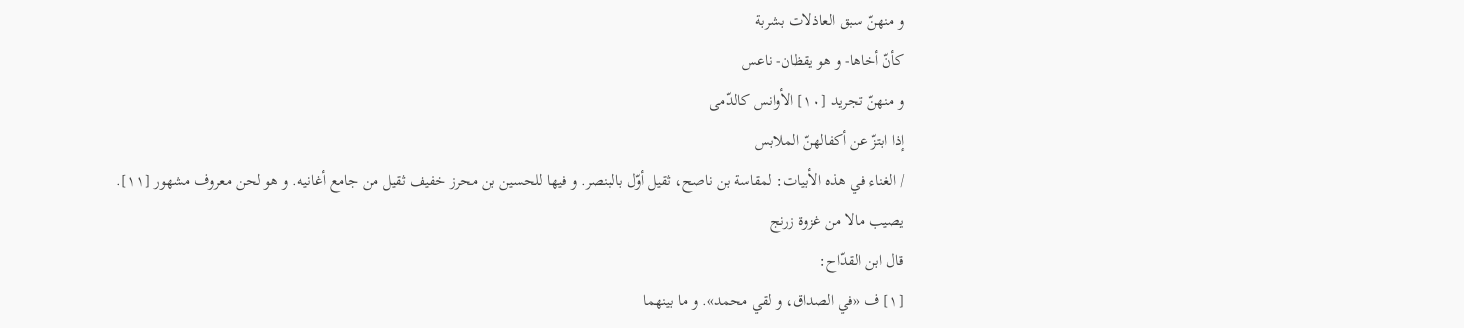و منهنّ سبق العاذلات بشربة
كأنّ أخاها- و هو يقظان- ناعس
و منهنّ تجريد [١٠] الأوانس كالدّمى
إذا ابتزّ عن أكفالهنّ الملابس
/ الغناء في هذه الأبيات: لمقاسة بن ناصح، ثقيل أوّل بالبنصر. و فيها للحسين بن محرز خفيف ثقيل من جامع أغانيه. و هو لحن معروف مشهور [١١].
يصيب مالا من غزوة زرنج
قال ابن القدّاح:
[١] ف «في الصداق، و لقي محمد». و ما بينهما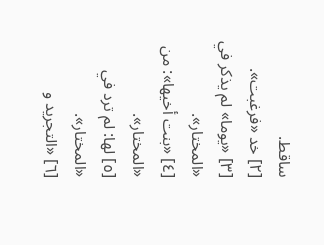ساقط.
[٢] خد «فرغبت».
[٣] «يوما» لم يذكر في «المختار».
[٤] «بنت أخيها»: من «المختار».
[٥] لها: لم ترد في «المختار».
[٦] «التجريد و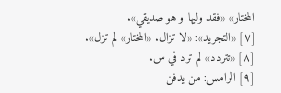المختار» «فقد وليها و هو صديقي».
[٧] «التجريد»: «لا تزال. «المختار» لم تزل».
[٨] «تتردد» لم ترد في س.
[٩] الرامس: من يدفن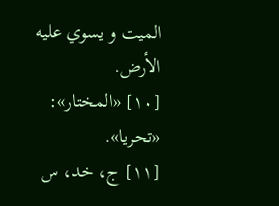الميت و يسوي عليه الأرض.
[١٠] «المختار»: «تحريا».
[١١] ج، خد، س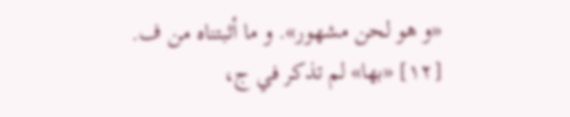«و هو لحن مشهور». و ما أثبتناه من ف.
[١٢] «بها» لم تذكر في ج،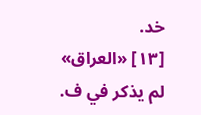خد.
[١٣] «العراق» لم يذكر في ف.